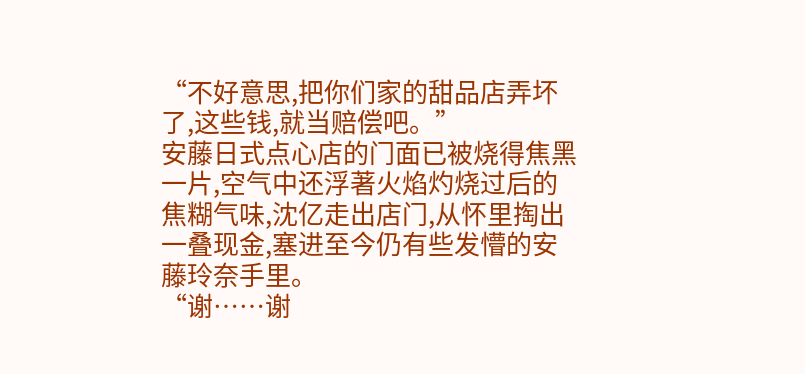“不好意思,把你们家的甜品店弄坏了,这些钱,就当赔偿吧。”
安藤日式点心店的门面已被烧得焦黑一片,空气中还浮著火焰灼烧过后的焦糊气味,沈亿走出店门,从怀里掏出一叠现金,塞进至今仍有些发懵的安藤玲奈手里。
“谢……谢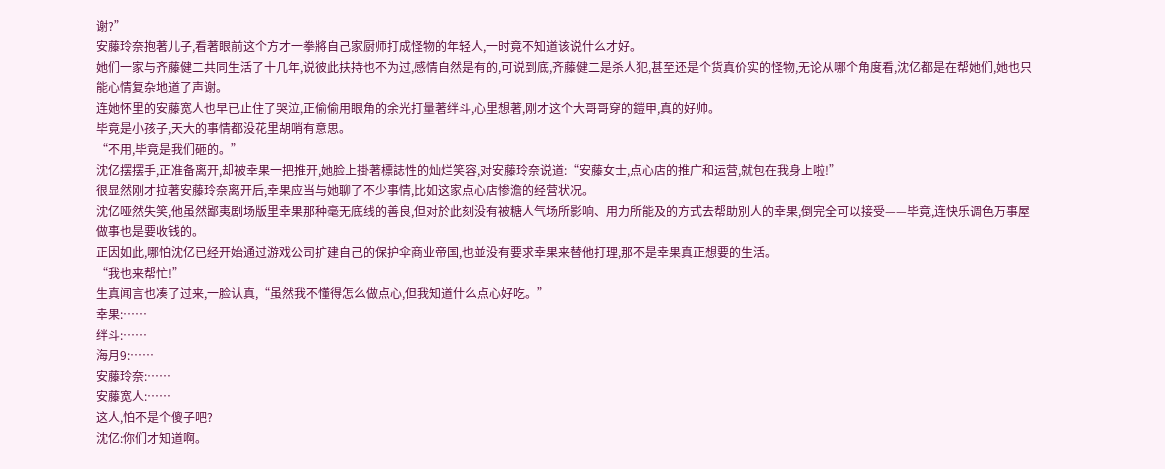谢?”
安藤玲奈抱著儿子,看著眼前这个方才一拳將自己家厨师打成怪物的年轻人,一时竟不知道该说什么才好。
她们一家与齐藤健二共同生活了十几年,说彼此扶持也不为过,感情自然是有的,可说到底,齐藤健二是杀人犯,甚至还是个货真价实的怪物,无论从哪个角度看,沈亿都是在帮她们,她也只能心情复杂地道了声谢。
连她怀里的安藤宽人也早已止住了哭泣,正偷偷用眼角的余光打量著绊斗,心里想著,刚才这个大哥哥穿的鎧甲,真的好帅。
毕竟是小孩子,天大的事情都没花里胡哨有意思。
“不用,毕竟是我们砸的。”
沈亿摆摆手,正准备离开,却被幸果一把推开,她脸上掛著標誌性的灿烂笑容,对安藤玲奈说道:“安藤女士,点心店的推广和运营,就包在我身上啦!”
很显然刚才拉著安藤玲奈离开后,幸果应当与她聊了不少事情,比如这家点心店惨澹的经营状况。
沈亿哑然失笑,他虽然鄙夷剧场版里幸果那种毫无底线的善良,但对於此刻没有被糖人气场所影响、用力所能及的方式去帮助別人的幸果,倒完全可以接受——毕竟,连快乐调色万事屋做事也是要收钱的。
正因如此,哪怕沈亿已经开始通过游戏公司扩建自己的保护伞商业帝国,也並没有要求幸果来替他打理,那不是幸果真正想要的生活。
“我也来帮忙!”
生真闻言也凑了过来,一脸认真,“虽然我不懂得怎么做点心,但我知道什么点心好吃。”
幸果:……
绊斗:……
海月9:……
安藤玲奈:……
安藤宽人:……
这人,怕不是个傻子吧?
沈亿:你们才知道啊。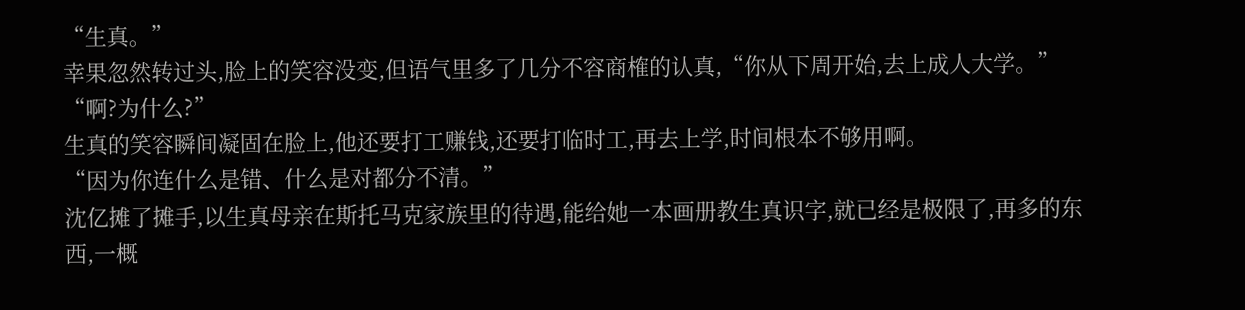“生真。”
幸果忽然转过头,脸上的笑容没变,但语气里多了几分不容商榷的认真,“你从下周开始,去上成人大学。”
“啊?为什么?”
生真的笑容瞬间凝固在脸上,他还要打工赚钱,还要打临时工,再去上学,时间根本不够用啊。
“因为你连什么是错、什么是对都分不清。”
沈亿摊了摊手,以生真母亲在斯托马克家族里的待遇,能给她一本画册教生真识字,就已经是极限了,再多的东西,一概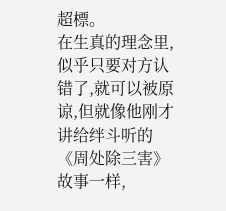超標。
在生真的理念里,似乎只要对方认错了,就可以被原谅,但就像他刚才讲给绊斗听的《周处除三害》故事一样,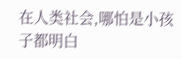在人类社会,哪怕是小孩子都明白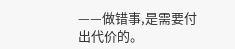——做错事,是需要付出代价的。